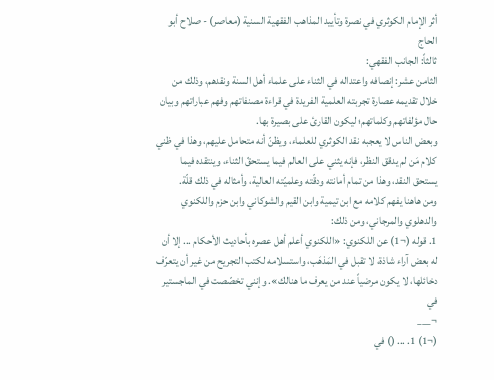أثر الإمام الكوثري في نصرة وتأييد المذاهب الفقهية السنية (معاصر) - صلاح أبو الحاج
ثالثاً: الجانب الفقهي:
الثامن عشر: إنصافه واعتداله في الثناء على علماء أهل السنة ونقدهم، وذلك من خلال تقديمه عصارة تجربته العلمية الفريدة في قراءة مصنفاتهم وفهم عباراتهم وبيان حال مؤلفاتهم وكلماتهم؛ ليكون القارئ على بصيرة بها.
وبعض الناس لا يعجبه نقد الكوثري للعلماء، ويظنّ أنه متحامل عليهم، وهذا في ظني كلام مَن لم يدقق النظر، فإنه يثني على العالم فيما يستحقّ الثناء، وينتقده فيما يستحق النقد، وهذا من تمام أمانته ودقّته وعلميّته العالية، وأمثاله في ذلك قلّة.
ومن هاهنا يفهم كلامه مع ابن تيمية وابن القيم والشوكاني وابن حزم واللكنوي والدهلوي والمرجاني، ومن ذلك:
1. قوله (¬1) عن اللكنوي: «اللكنوي أعلم أهل عصره بأحاديث الأحكام ... إلا أن له بعض آراء شاذة، لا تقبل في المَذهَب، واستسلامه لكتب التجريح من غير أن يتعرّف دخائلها، لا يكون مرضياً عند من يعرف ما هنالك». وإنني تخصّصت في الماجستير في
¬___
(¬1) 1. ... () في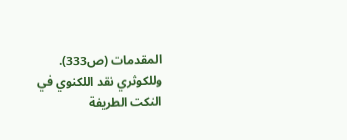المقدمات (ص333). وللكوثري نقد اللكنوي في النكت الطريفة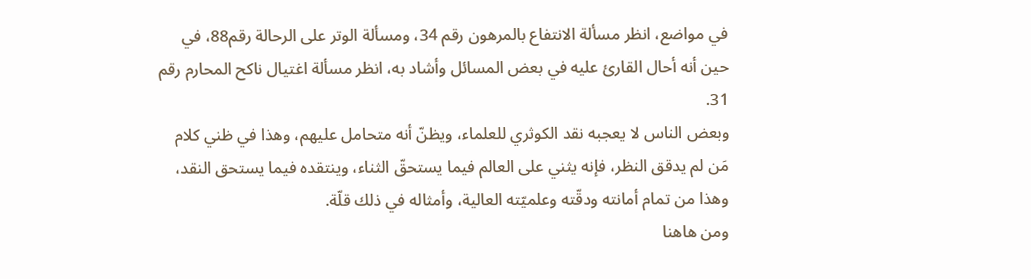في مواضع، انظر مسألة الانتفاع بالمرهون رقم 34، ومسألة الوتر على الرحالة رقم88، في حين أنه أحال القارئ عليه في بعض المسائل وأشاد به، انظر مسألة اغتيال ناكح المحارم رقم 31.
وبعض الناس لا يعجبه نقد الكوثري للعلماء، ويظنّ أنه متحامل عليهم، وهذا في ظني كلام مَن لم يدقق النظر، فإنه يثني على العالم فيما يستحقّ الثناء، وينتقده فيما يستحق النقد، وهذا من تمام أمانته ودقّته وعلميّته العالية، وأمثاله في ذلك قلّة.
ومن هاهنا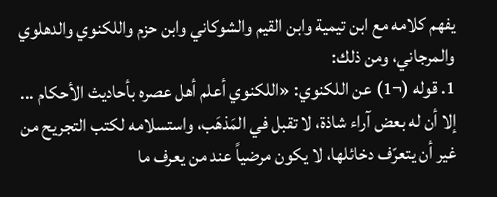يفهم كلامه مع ابن تيمية وابن القيم والشوكاني وابن حزم واللكنوي والدهلوي والمرجاني، ومن ذلك:
1. قوله (¬1) عن اللكنوي: «اللكنوي أعلم أهل عصره بأحاديث الأحكام ... إلا أن له بعض آراء شاذة، لا تقبل في المَذهَب، واستسلامه لكتب التجريح من غير أن يتعرّف دخائلها، لا يكون مرضياً عند من يعرف ما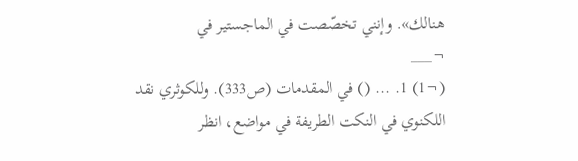هنالك». وإنني تخصّصت في الماجستير في
¬___
(¬1) 1. ... () في المقدمات (ص333). وللكوثري نقد اللكنوي في النكت الطريفة في مواضع، انظر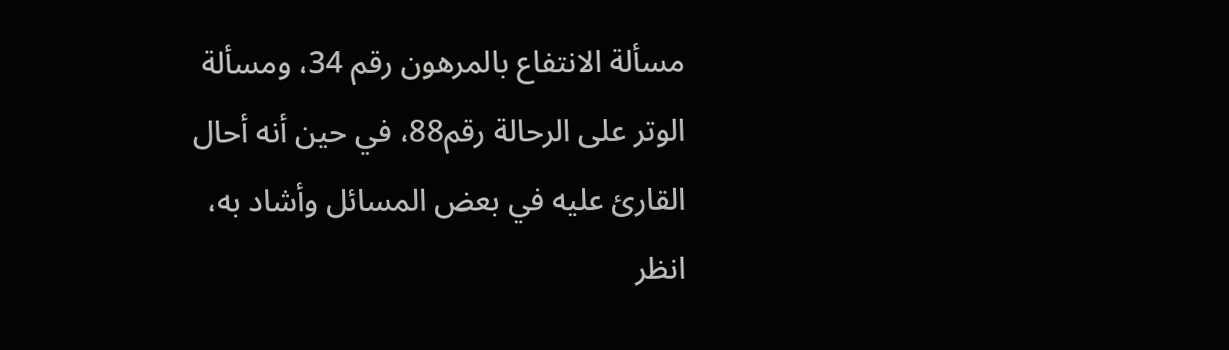مسألة الانتفاع بالمرهون رقم 34، ومسألة الوتر على الرحالة رقم88، في حين أنه أحال القارئ عليه في بعض المسائل وأشاد به، انظر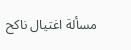مسألة اغتيال ناكح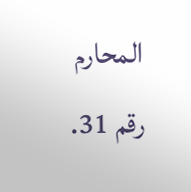المحارم رقم 31.